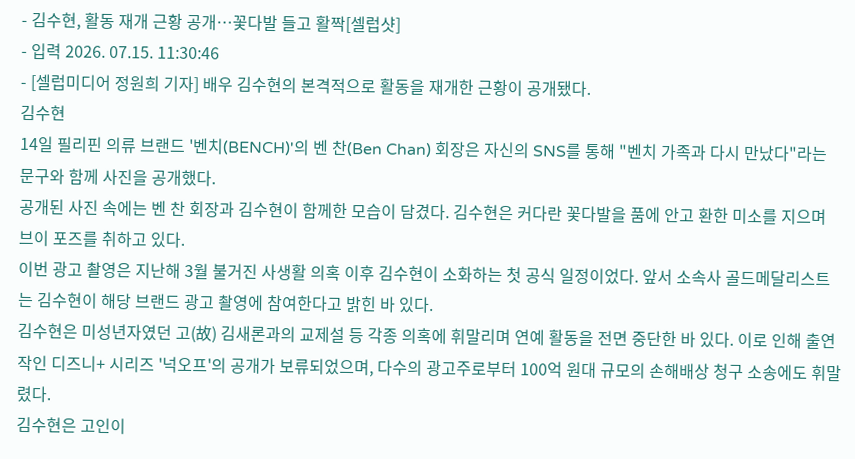- 김수현, 활동 재개 근황 공개…꽃다발 들고 활짝[셀럽샷]
- 입력 2026. 07.15. 11:30:46
- [셀럽미디어 정원희 기자] 배우 김수현의 본격적으로 활동을 재개한 근황이 공개됐다.
김수현
14일 필리핀 의류 브랜드 '벤치(BENCH)'의 벤 찬(Ben Chan) 회장은 자신의 SNS를 통해 "벤치 가족과 다시 만났다"라는 문구와 함께 사진을 공개했다.
공개된 사진 속에는 벤 찬 회장과 김수현이 함께한 모습이 담겼다. 김수현은 커다란 꽃다발을 품에 안고 환한 미소를 지으며 브이 포즈를 취하고 있다.
이번 광고 촬영은 지난해 3월 불거진 사생활 의혹 이후 김수현이 소화하는 첫 공식 일정이었다. 앞서 소속사 골드메달리스트는 김수현이 해당 브랜드 광고 촬영에 참여한다고 밝힌 바 있다.
김수현은 미성년자였던 고(故) 김새론과의 교제설 등 각종 의혹에 휘말리며 연예 활동을 전면 중단한 바 있다. 이로 인해 출연작인 디즈니+ 시리즈 '넉오프'의 공개가 보류되었으며, 다수의 광고주로부터 100억 원대 규모의 손해배상 청구 소송에도 휘말렸다.
김수현은 고인이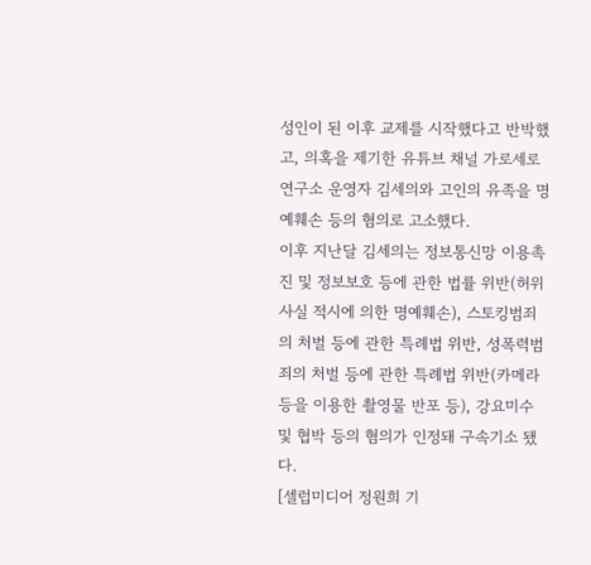성인이 된 이후 교제를 시작했다고 반박했고, 의혹을 제기한 유튜브 채널 가로세로연구소 운영자 김세의와 고인의 유족을 명예훼손 등의 혐의로 고소했다.
이후 지난달 김세의는 정보통신망 이용촉진 및 정보보호 등에 관한 법률 위반(허위사실 적시에 의한 명예훼손), 스토킹범죄의 처벌 등에 관한 특례법 위반, 성폭력범죄의 처벌 등에 관한 특례법 위반(카메라 등을 이용한 촬영물 반포 등), 강요미수 및 협박 등의 혐의가 인정돼 구속기소 됐다.
[셀럽미디어 정원희 기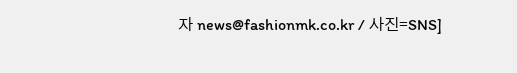자 news@fashionmk.co.kr / 사진=SNS]